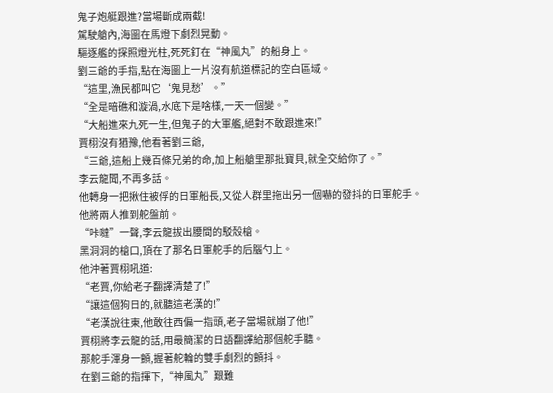鬼子炮艇跟進?當場斷成兩截!
駕駛艙內,海圖在馬燈下劇烈晃動。
驅逐艦的探照燈光柱,死死釘在“神風丸”的船身上。
劉三爺的手指,點在海圖上一片沒有航道標記的空白區域。
“這里,漁民都叫它‘鬼見愁’。”
“全是暗礁和漩渦,水底下是啥樣,一天一個變。”
“大船進來九死一生,但鬼子的大軍艦,絕對不敢跟進來!”
賈栩沒有猶豫,他看著劉三爺,
“三爺,這船上幾百條兄弟的命,加上船艙里那批寶貝,就全交給你了。”
李云龍聞,不再多話。
他轉身一把揪住被俘的日軍船長,又從人群里拖出另一個嚇的發抖的日軍舵手。
他將兩人推到舵盤前。
“咔噠”一聲,李云龍拔出腰間的駁殼槍。
黑洞洞的槍口,頂在了那名日軍舵手的后腦勺上。
他沖著賈栩吼道:
“老賈,你給老子翻譯清楚了!”
“讓這個狗日的,就聽這老漢的!”
“老漢說往東,他敢往西偏一指頭,老子當場就崩了他!”
賈栩將李云龍的話,用最簡潔的日語翻譯給那個舵手聽。
那舵手渾身一顫,握著舵輪的雙手劇烈的顫抖。
在劉三爺的指揮下,“神風丸”艱難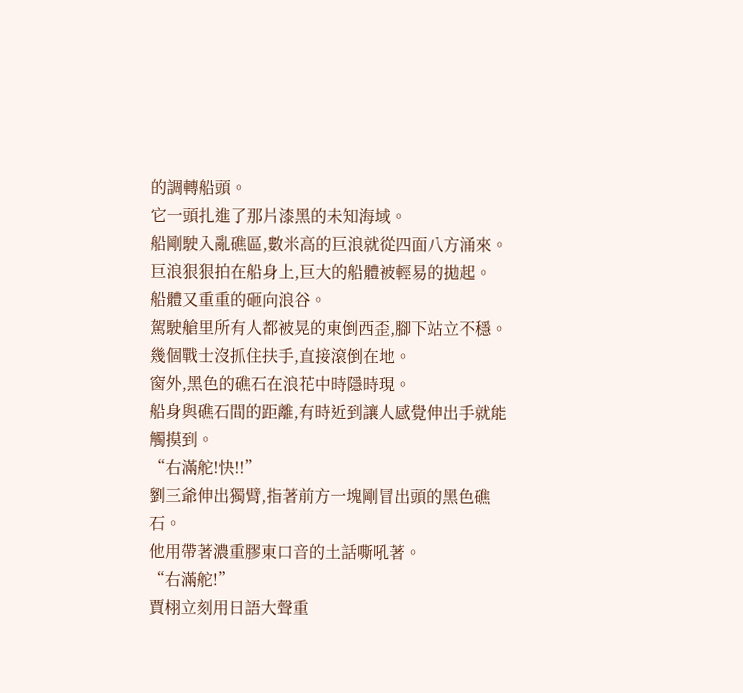的調轉船頭。
它一頭扎進了那片漆黑的未知海域。
船剛駛入亂礁區,數米高的巨浪就從四面八方涌來。
巨浪狠狠拍在船身上,巨大的船體被輕易的拋起。
船體又重重的砸向浪谷。
駕駛艙里所有人都被晃的東倒西歪,腳下站立不穩。
幾個戰士沒抓住扶手,直接滾倒在地。
窗外,黑色的礁石在浪花中時隱時現。
船身與礁石間的距離,有時近到讓人感覺伸出手就能觸摸到。
“右滿舵!快!!”
劉三爺伸出獨臂,指著前方一塊剛冒出頭的黑色礁石。
他用帶著濃重膠東口音的土話嘶吼著。
“右滿舵!”
賈栩立刻用日語大聲重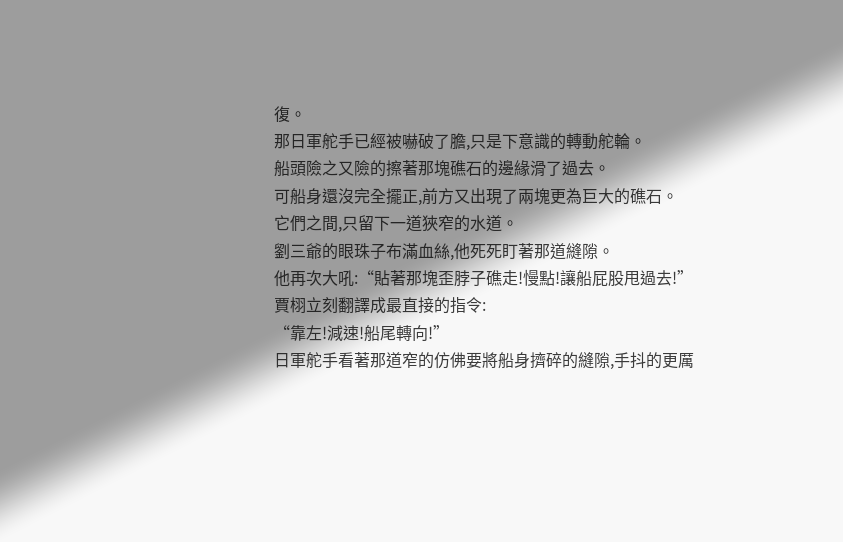復。
那日軍舵手已經被嚇破了膽,只是下意識的轉動舵輪。
船頭險之又險的擦著那塊礁石的邊緣滑了過去。
可船身還沒完全擺正,前方又出現了兩塊更為巨大的礁石。
它們之間,只留下一道狹窄的水道。
劉三爺的眼珠子布滿血絲,他死死盯著那道縫隙。
他再次大吼:“貼著那塊歪脖子礁走!慢點!讓船屁股甩過去!”
賈栩立刻翻譯成最直接的指令:
“靠左!減速!船尾轉向!”
日軍舵手看著那道窄的仿佛要將船身擠碎的縫隙,手抖的更厲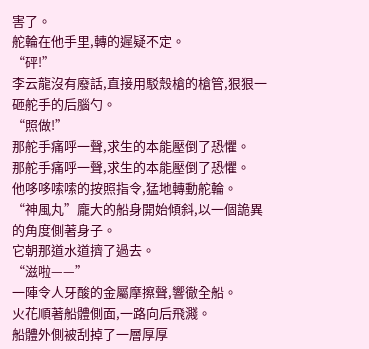害了。
舵輪在他手里,轉的遲疑不定。
“砰!”
李云龍沒有廢話,直接用駁殼槍的槍管,狠狠一砸舵手的后腦勺。
“照做!”
那舵手痛呼一聲,求生的本能壓倒了恐懼。
那舵手痛呼一聲,求生的本能壓倒了恐懼。
他哆哆嗦嗦的按照指令,猛地轉動舵輪。
“神風丸”龐大的船身開始傾斜,以一個詭異的角度側著身子。
它朝那道水道擠了過去。
“滋啦——”
一陣令人牙酸的金屬摩擦聲,響徹全船。
火花順著船體側面,一路向后飛濺。
船體外側被刮掉了一層厚厚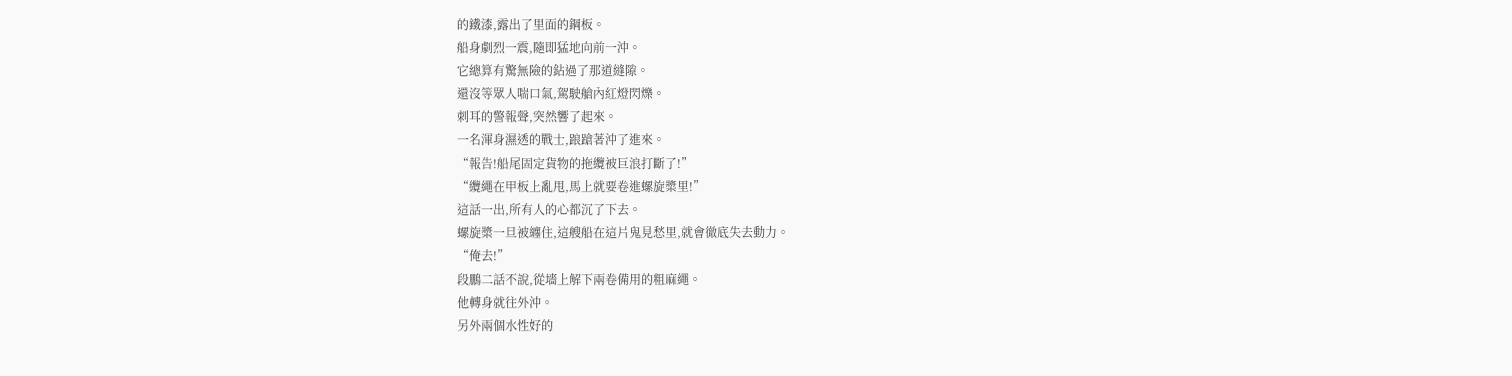的鐵漆,露出了里面的鋼板。
船身劇烈一震,隨即猛地向前一沖。
它總算有驚無險的鉆過了那道縫隙。
還沒等眾人喘口氣,駕駛艙內紅燈閃爍。
刺耳的警報聲,突然響了起來。
一名渾身濕透的戰士,踉蹌著沖了進來。
“報告!船尾固定貨物的拖纜被巨浪打斷了!”
“纜繩在甲板上亂甩,馬上就要卷進螺旋槳里!”
這話一出,所有人的心都沉了下去。
螺旋槳一旦被纏住,這艘船在這片鬼見愁里,就會徹底失去動力。
“俺去!”
段鵬二話不說,從墻上解下兩卷備用的粗麻繩。
他轉身就往外沖。
另外兩個水性好的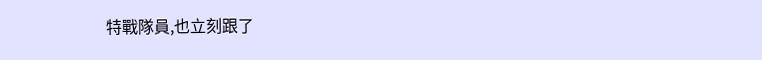特戰隊員,也立刻跟了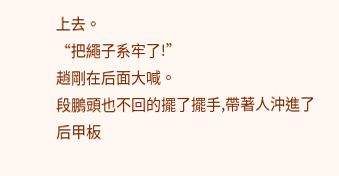上去。
“把繩子系牢了!”
趙剛在后面大喊。
段鵬頭也不回的擺了擺手,帶著人沖進了后甲板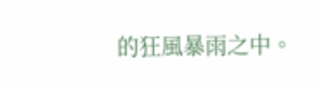的狂風暴雨之中。